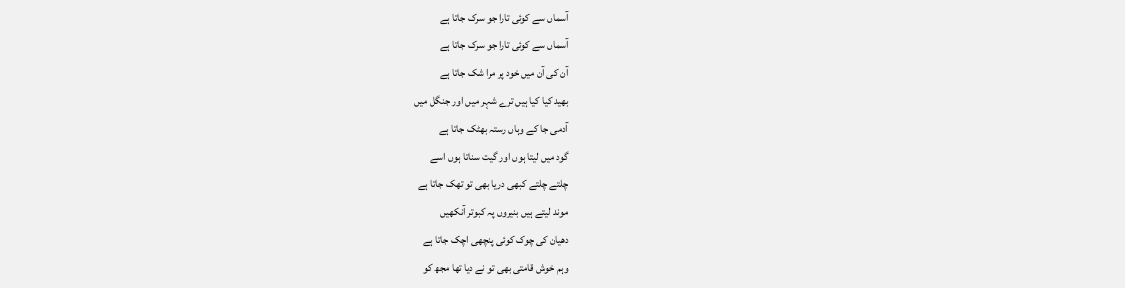آسماں سے کوئی تارا جو سرک جاتا ہے
آسماں سے کوئی تارا جو سرک جاتا ہے
آن کی آن میں خود پر مرا شک جاتا ہے
بھید کیا کیا ہیں ترے شہر میں اور جنگل میں
آدمی جا کے وہاں رستہ بھٹک جاتا ہے
گود میں لیتا ہوں اور گیت سناتا ہوں اسے
چلتے چلتے کبھی دریا بھی تو تھک جاتا ہے
موند لیتے ہیں بنیروں پہ کبوتر آنکھیں
دھیان کی چوک کوئی پنچھی اچک جاتا ہے
وہم خوش قامتی بھی تو نے دیا تھا مجھ کو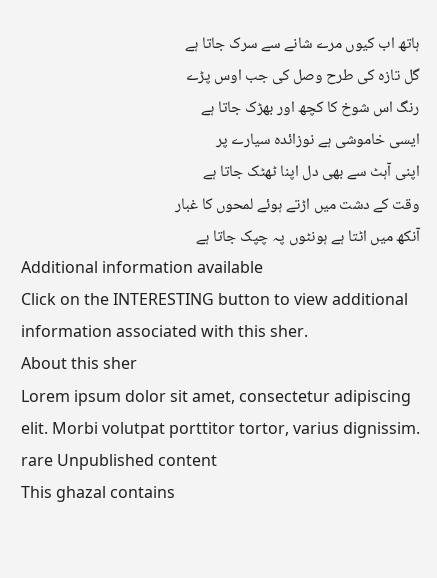ہاتھ اب کیوں مرے شانے سے سرک جاتا ہے
گل تازہ کی طرح وصل کی جب اوس پڑے
رنگ اس شوخ کا کچھ اور بھڑک جاتا ہے
ایسی خاموشی ہے نوزائدہ سیارے پر
اپنی آہٹ سے بھی دل اپنا ٹھٹک جاتا ہے
وقت کے دشت میں اڑتے ہوئے لمحوں کا غبار
آنکھ میں اٹتا ہے ہونٹوں پہ چپک جاتا ہے
Additional information available
Click on the INTERESTING button to view additional information associated with this sher.
About this sher
Lorem ipsum dolor sit amet, consectetur adipiscing elit. Morbi volutpat porttitor tortor, varius dignissim.
rare Unpublished content
This ghazal contains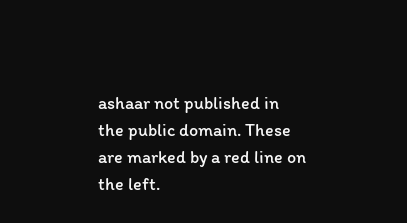ashaar not published in the public domain. These are marked by a red line on the left.